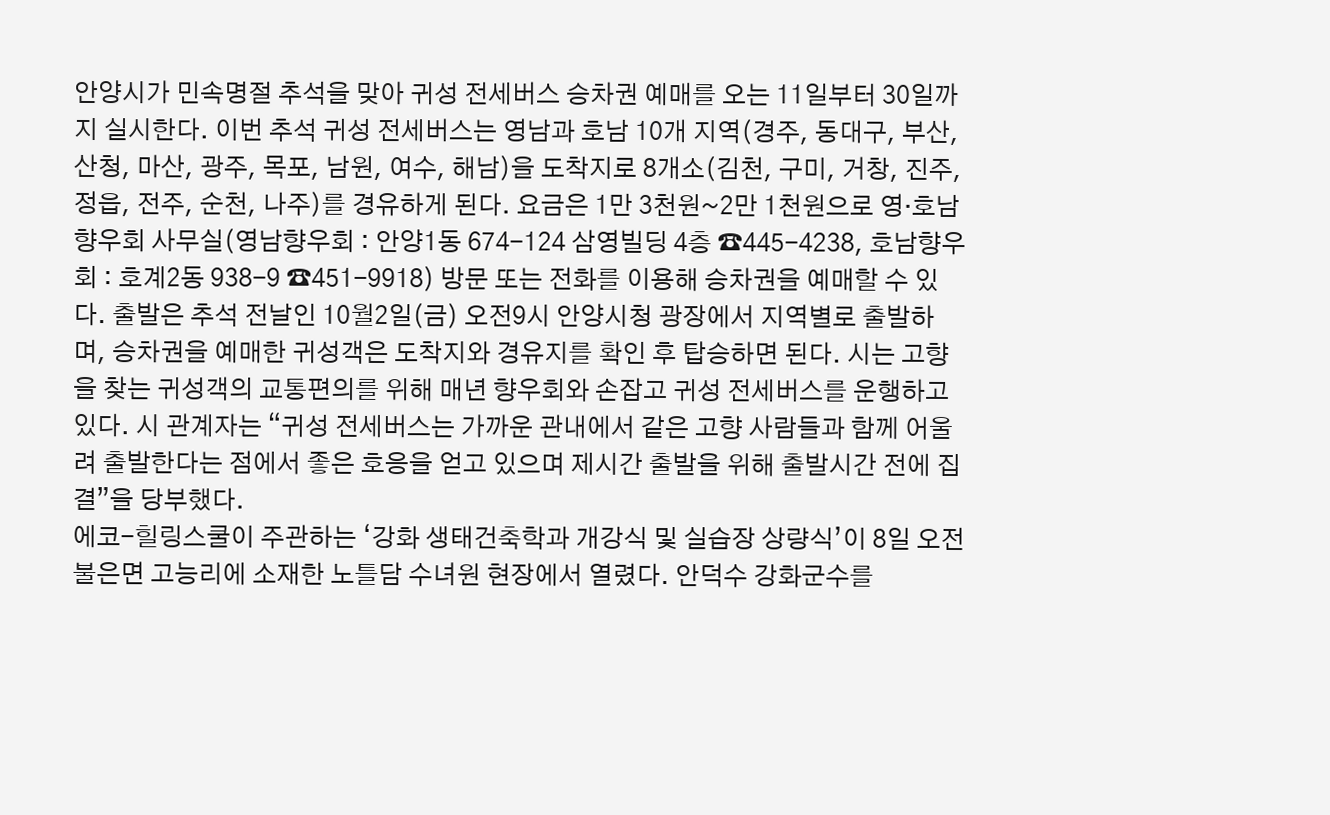안양시가 민속명절 추석을 맞아 귀성 전세버스 승차권 예매를 오는 11일부터 30일까지 실시한다. 이번 추석 귀성 전세버스는 영남과 호남 10개 지역(경주, 동대구, 부산, 산청, 마산, 광주, 목포, 남원, 여수, 해남)을 도착지로 8개소(김천, 구미, 거창, 진주, 정읍, 전주, 순천, 나주)를 경유하게 된다. 요금은 1만 3천원~2만 1천원으로 영·호남 향우회 사무실(영남향우회 : 안양1동 674-124 삼영빌딩 4층 ☎445-4238, 호남향우회 : 호계2동 938-9 ☎451-9918) 방문 또는 전화를 이용해 승차권을 예매할 수 있다. 출발은 추석 전날인 10월2일(금) 오전9시 안양시청 광장에서 지역별로 출발하며, 승차권을 예매한 귀성객은 도착지와 경유지를 확인 후 탑승하면 된다. 시는 고향을 찾는 귀성객의 교통편의를 위해 매년 향우회와 손잡고 귀성 전세버스를 운행하고 있다. 시 관계자는 “귀성 전세버스는 가까운 관내에서 같은 고향 사람들과 함께 어울려 출발한다는 점에서 좋은 호응을 얻고 있으며 제시간 출발을 위해 출발시간 전에 집결”을 당부했다.
에코-힐링스쿨이 주관하는 ‘강화 생태건축학과 개강식 및 실습장 상량식’이 8일 오전 불은면 고능리에 소재한 노틀담 수녀원 현장에서 열렸다. 안덕수 강화군수를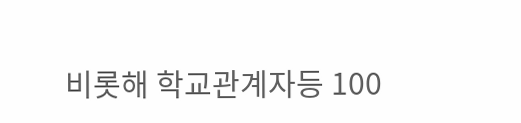비롯해 학교관계자등 100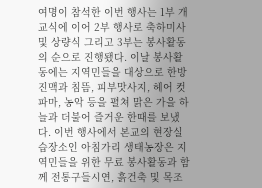여명이 참석한 이번 행사는 1부 개교식에 이어 2부 행사로 축하미사 및 상량식 그리고 3부는 봉사활동의 순으로 진행됐다. 이날 봉사활동에는 지역민들을 대상으로 한방진맥과 침뜸, 피부맛사지, 헤어 컷 파마, 농악 등을 펼쳐 맑은 가을 하늘과 더불어 즐거운 한때를 보냈다. 이번 행사에서 본교의 현장실습장소인 아침가리 생태농장은 지역민들을 위한 무료 봉사활동과 함께 전통구들시연, 흙건축 및 목조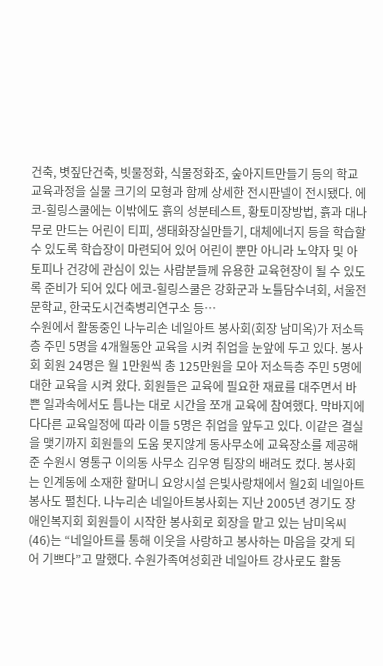건축, 볏짚단건축, 빗물정화, 식물정화조, 숲아지트만들기 등의 학교교육과정을 실물 크기의 모형과 함께 상세한 전시판넬이 전시됐다. 에코-힐링스쿨에는 이밖에도 흙의 성분테스트, 황토미장방법, 흙과 대나무로 만드는 어린이 티피, 생태화장실만들기, 대체에너지 등을 학습할 수 있도록 학습장이 마련되어 있어 어린이 뿐만 아니라 노약자 및 아토피나 건강에 관심이 있는 사람분들께 유용한 교육현장이 될 수 있도록 준비가 되어 있다 에코-힐링스쿨은 강화군과 노틀담수녀회, 서울전문학교, 한국도시건축병리연구소 등…
수원에서 활동중인 나누리손 네일아트 봉사회(회장 남미옥)가 저소득층 주민 5명을 4개월동안 교육을 시켜 취업을 눈앞에 두고 있다. 봉사회 회원 24명은 월 1만원씩 총 125만원을 모아 저소득층 주민 5명에 대한 교육을 시켜 왔다. 회원들은 교육에 필요한 재료를 대주면서 바쁜 일과속에서도 틈나는 대로 시간을 쪼개 교육에 참여했다. 막바지에 다다른 교육일정에 따라 이들 5명은 취업을 앞두고 있다. 이같은 결실을 맺기까지 회원들의 도움 못지않게 동사무소에 교육장소를 제공해준 수원시 영통구 이의동 사무소 김우영 팀장의 배려도 컸다. 봉사회는 인계동에 소재한 할머니 요앙시설 은빛사랑채에서 월2회 네일아트 봉사도 펼친다. 나누리손 네일아트봉사회는 지난 2005년 경기도 장애인복지회 회원들이 시작한 봉사회로 회장을 맡고 있는 남미옥씨(46)는 “네일아트를 통해 이웃을 사랑하고 봉사하는 마음을 갖게 되어 기쁘다”고 말했다. 수원가족여성회관 네일아트 강사로도 활동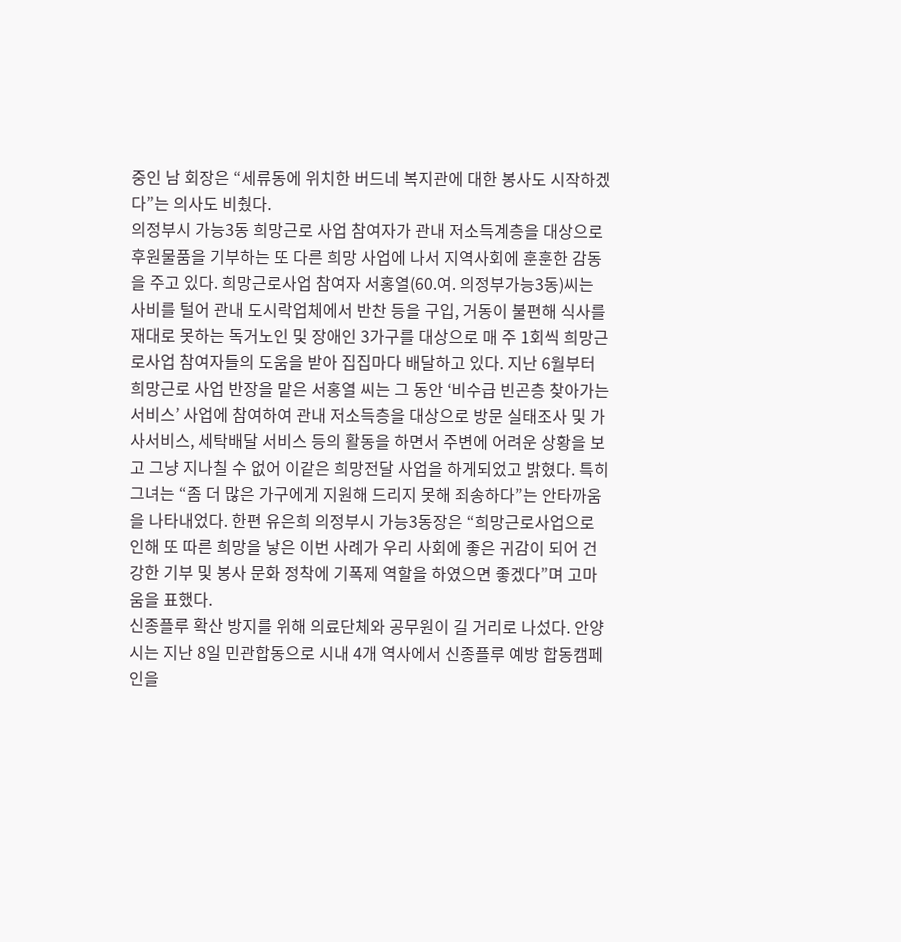중인 남 회장은 “세류동에 위치한 버드네 복지관에 대한 봉사도 시작하겠다”는 의사도 비췄다.
의정부시 가능3동 희망근로 사업 참여자가 관내 저소득계층을 대상으로 후원물품을 기부하는 또 다른 희망 사업에 나서 지역사회에 훈훈한 감동을 주고 있다. 희망근로사업 참여자 서홍열(60.여. 의정부가능3동)씨는 사비를 털어 관내 도시락업체에서 반찬 등을 구입, 거동이 불편해 식사를 재대로 못하는 독거노인 및 장애인 3가구를 대상으로 매 주 1회씩 희망근로사업 참여자들의 도움을 받아 집집마다 배달하고 있다. 지난 6월부터 희망근로 사업 반장을 맡은 서홍열 씨는 그 동안 ‘비수급 빈곤층 찾아가는 서비스’ 사업에 참여하여 관내 저소득층을 대상으로 방문 실태조사 및 가사서비스, 세탁배달 서비스 등의 활동을 하면서 주변에 어려운 상황을 보고 그냥 지나칠 수 없어 이같은 희망전달 사업을 하게되었고 밝혔다. 특히 그녀는 “좀 더 많은 가구에게 지원해 드리지 못해 죄송하다”는 안타까움을 나타내었다. 한편 유은희 의정부시 가능3동장은 “희망근로사업으로 인해 또 따른 희망을 낳은 이번 사례가 우리 사회에 좋은 귀감이 되어 건강한 기부 및 봉사 문화 정착에 기폭제 역할을 하였으면 좋겠다”며 고마움을 표했다.
신종플루 확산 방지를 위해 의료단체와 공무원이 길 거리로 나섰다. 안양시는 지난 8일 민관합동으로 시내 4개 역사에서 신종플루 예방 합동캠페인을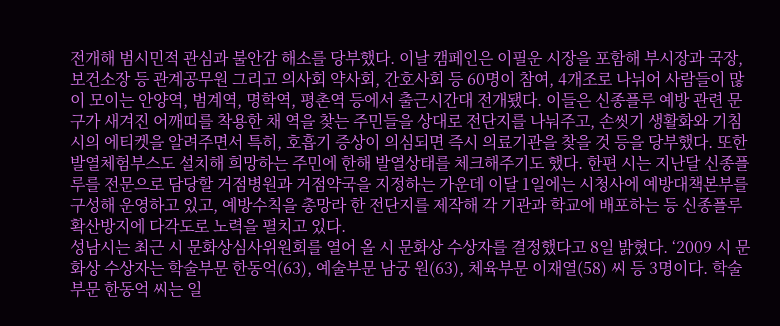전개해 범시민적 관심과 불안감 해소를 당부했다. 이날 캠페인은 이필운 시장을 포함해 부시장과 국장, 보건소장 등 관계공무원 그리고 의사회 약사회, 간호사회 등 60명이 참여, 4개조로 나뉘어 사람들이 많이 모이는 안양역, 범계역, 명학역, 평촌역 등에서 출근시간대 전개됐다. 이들은 신종플루 예방 관련 문구가 새겨진 어깨띠를 착용한 채 역을 찾는 주민들을 상대로 전단지를 나눠주고, 손씻기 생활화와 기침시의 에티켓을 알려주면서 특히, 호흡기 증상이 의심되면 즉시 의료기관을 찾을 것 등을 당부했다. 또한 발열체험부스도 설치해 희망하는 주민에 한해 발열상태를 체크해주기도 했다. 한편 시는 지난달 신종플루를 전문으로 담당할 거점병원과 거점약국을 지정하는 가운데 이달 1일에는 시청사에 예방대책본부를 구성해 운영하고 있고, 예방수칙을 총망라 한 전단지를 제작해 각 기관과 학교에 배포하는 등 신종플루 확산방지에 다각도로 노력을 펼치고 있다.
성남시는 최근 시 문화상심사위원회를 열어 올 시 문화상 수상자를 결정했다고 8일 밝혔다. ‘2009 시 문화상 수상자는 학술부문 한동억(63), 예술부문 남궁 원(63), 체육부문 이재열(58) 씨 등 3명이다. 학술부문 한동억 씨는 일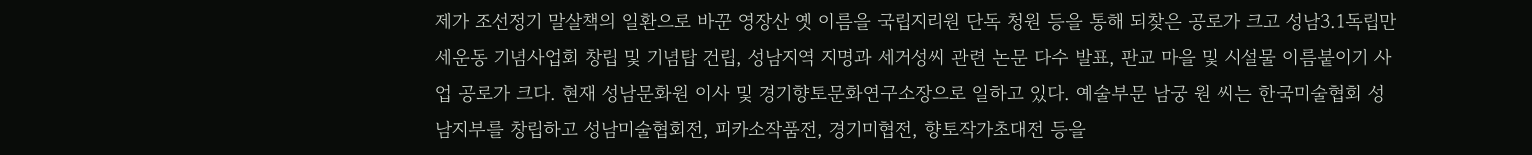제가 조선정기 말살책의 일환으로 바꾼 영장산 옛 이름을 국립지리원 단독 청원 등을 통해 되찾은 공로가 크고 성남3.1독립만세운동 기념사업회 창립 및 기념탑 건립, 성남지역 지명과 세거성씨 관련 논문 다수 발표, 판교 마을 및 시설물 이름붙이기 사업 공로가 크다. 현재 성남문화원 이사 및 경기향토문화연구소장으로 일하고 있다. 예술부문 남궁 원 씨는 한국미술협회 성남지부를 창립하고 성남미술협회전, 피카소작품전, 경기미협전, 향토작가초대전 등을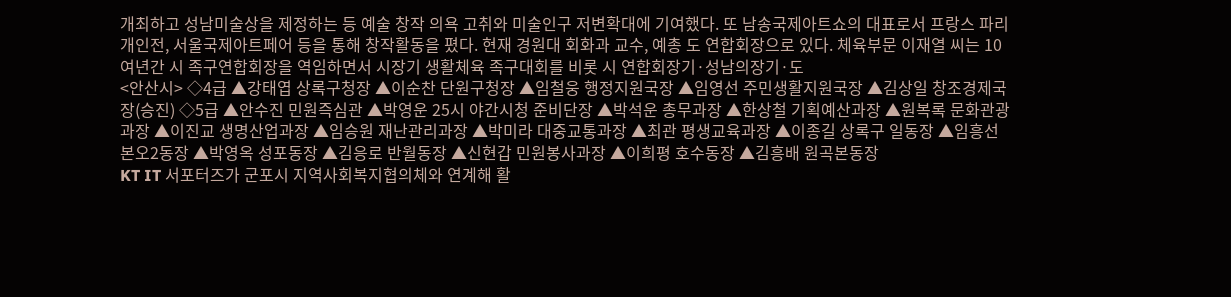개최하고 성남미술상을 제정하는 등 예술 창작 의욕 고취와 미술인구 저변확대에 기여했다. 또 남송국제아트쇼의 대표로서 프랑스 파리 개인전, 서울국제아트페어 등을 통해 창작활동을 폈다. 현재 경원대 회화과 교수, 예총 도 연합회장으로 있다. 체육부문 이재열 씨는 10여년간 시 족구연합회장을 역임하면서 시장기 생활체육 족구대회를 비롯 시 연합회장기·성남의장기·도
<안산시> ◇4급 ▲강태엽 상록구청장 ▲이순찬 단원구청장 ▲임철웅 행정지원국장 ▲임영선 주민생활지원국장 ▲김상일 창조경제국장(승진) ◇5급 ▲안수진 민원즉심관 ▲박영운 25시 야간시청 준비단장 ▲박석운 총무과장 ▲한상철 기획예산과장 ▲원복록 문화관광과장 ▲이진교 생명산업과장 ▲임승원 재난관리과장 ▲박미라 대중교통과장 ▲최관 평생교육과장 ▲이종길 상록구 일동장 ▲임흥선 본오2동장 ▲박영옥 성포동장 ▲김응로 반월동장 ▲신현갑 민원봉사과장 ▲이희평 호수동장 ▲김흥배 원곡본동장
KT IT 서포터즈가 군포시 지역사회복지협의체와 연계해 활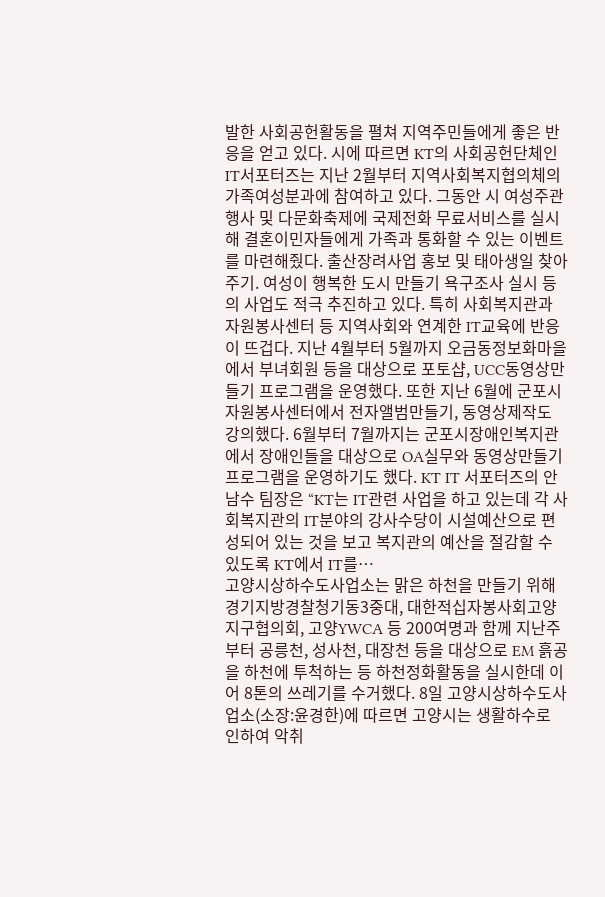발한 사회공헌활동을 펼쳐 지역주민들에게 좋은 반응을 얻고 있다. 시에 따르면 KT의 사회공헌단체인 IT서포터즈는 지난 2월부터 지역사회복지협의체의 가족여성분과에 참여하고 있다. 그동안 시 여성주관행사 및 다문화축제에 국제전화 무료서비스를 실시해 결혼이민자들에게 가족과 통화할 수 있는 이벤트를 마련해줬다. 출산장려사업 홍보 및 태아생일 찾아주기. 여성이 행복한 도시 만들기 욕구조사 실시 등의 사업도 적극 추진하고 있다. 특히 사회복지관과 자원봉사센터 등 지역사회와 연계한 IT교육에 반응이 뜨겁다. 지난 4월부터 5월까지 오금동정보화마을에서 부녀회원 등을 대상으로 포토샵, UCC동영상만들기 프로그램을 운영했다. 또한 지난 6월에 군포시자원봉사센터에서 전자앨범만들기, 동영상제작도 강의했다. 6월부터 7월까지는 군포시장애인복지관에서 장애인들을 대상으로 OA실무와 동영상만들기 프로그램을 운영하기도 했다. KT IT 서포터즈의 안남수 팀장은 “KT는 IT관련 사업을 하고 있는데 각 사회복지관의 IT분야의 강사수당이 시설예산으로 편성되어 있는 것을 보고 복지관의 예산을 절감할 수 있도록 KT에서 IT를…
고양시상하수도사업소는 맑은 하천을 만들기 위해 경기지방경찰청기동3중대, 대한적십자봉사회고양지구협의회, 고양YWCA 등 200여명과 함께 지난주부터 공릉천, 성사천, 대장천 등을 대상으로 EM 흙공을 하천에 투척하는 등 하천정화활동을 실시한데 이어 8톤의 쓰레기를 수거했다. 8일 고양시상하수도사업소(소장:윤경한)에 따르면 고양시는 생활하수로 인하여 악취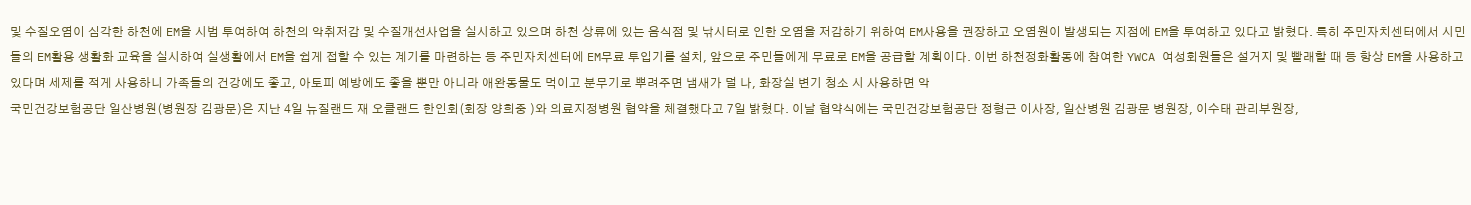및 수질오염이 심각한 하천에 EM을 시범 투여하여 하천의 악취저감 및 수질개선사업을 실시하고 있으며 하천 상류에 있는 음식점 및 낚시터로 인한 오염을 저감하기 위하여 EM사용을 권장하고 오염원이 발생되는 지점에 EM을 투여하고 있다고 밝혔다. 특히 주민자치센터에서 시민들의 EM활용 생활화 교육을 실시하여 실생활에서 EM을 쉽게 접할 수 있는 계기를 마련하는 등 주민자치센터에 EM무료 투입기를 설치, 앞으로 주민들에게 무료로 EM을 공급할 계획이다. 이번 하천정화활동에 참여한 YWCA 여성회원들은 설거지 및 빨래할 때 등 항상 EM을 사용하고 있다며 세제를 적게 사용하니 가족들의 건강에도 좋고, 아토피 예방에도 좋을 뿐만 아니라 애완동물도 먹이고 분무기로 뿌려주면 냄새가 덜 나, 화장실 변기 청소 시 사용하면 악
국민건강보험공단 일산병원(병원장 김광문)은 지난 4일 뉴질랜드 재 오클랜드 한인회(회장 양희중 )와 의료지정병원 협약을 체결했다고 7일 밝혔다. 이날 협약식에는 국민건강보험공단 정형근 이사장, 일산병원 김광문 병원장, 이수태 관리부원장,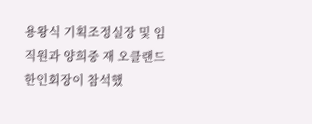용왕식 기획조정실장 및 임직원과 양희중 재 오클랜드 한인회장이 참석했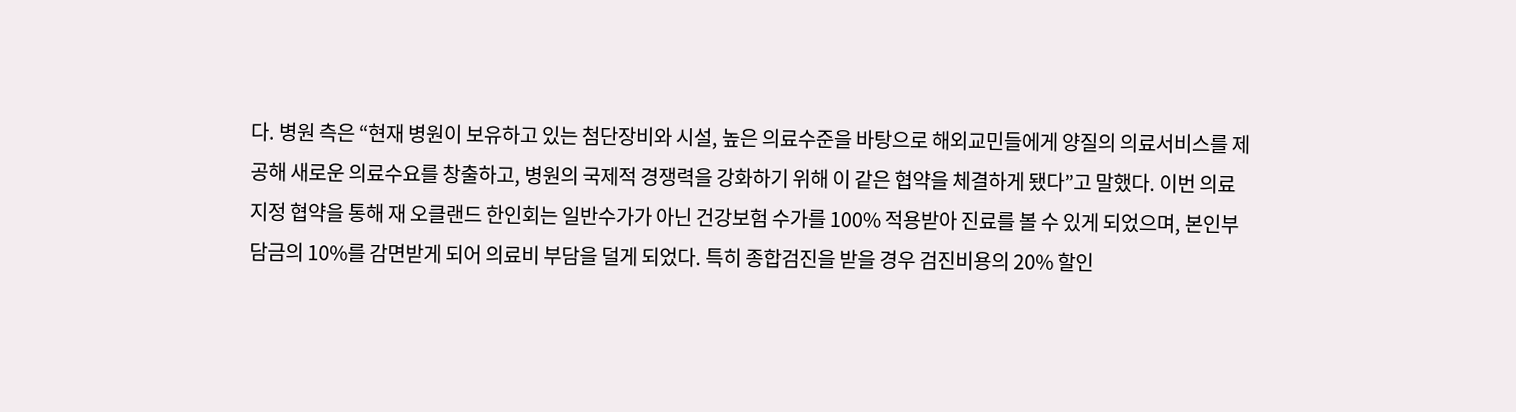다. 병원 측은 “현재 병원이 보유하고 있는 첨단장비와 시설, 높은 의료수준을 바탕으로 해외교민들에게 양질의 의료서비스를 제공해 새로운 의료수요를 창출하고, 병원의 국제적 경쟁력을 강화하기 위해 이 같은 협약을 체결하게 됐다”고 말했다. 이번 의료지정 협약을 통해 재 오클랜드 한인회는 일반수가가 아닌 건강보험 수가를 100% 적용받아 진료를 볼 수 있게 되었으며, 본인부담금의 10%를 감면받게 되어 의료비 부담을 덜게 되었다. 특히 종합검진을 받을 경우 검진비용의 20% 할인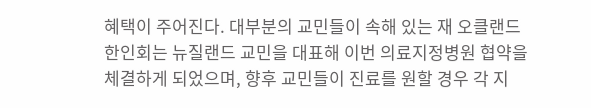혜택이 주어진다. 대부분의 교민들이 속해 있는 재 오클랜드 한인회는 뉴질랜드 교민을 대표해 이번 의료지정병원 협약을 체결하게 되었으며, 향후 교민들이 진료를 원할 경우 각 지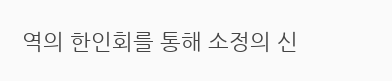역의 한인회를 통해 소정의 신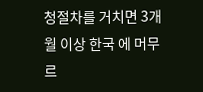청절차를 거치면 3개월 이상 한국 에 머무르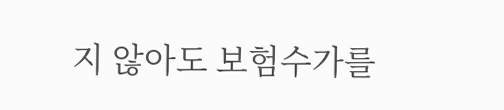지 않아도 보험수가를